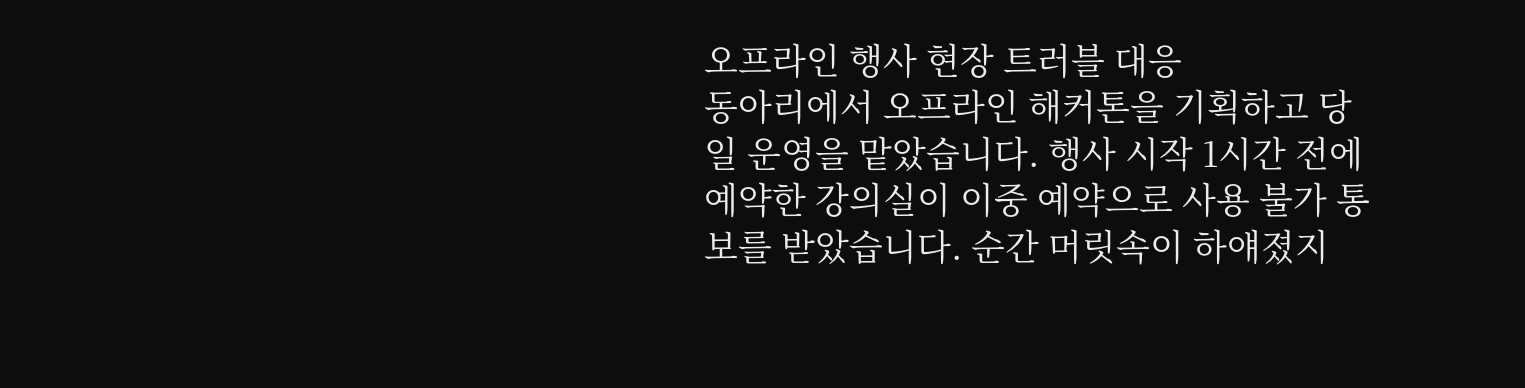오프라인 행사 현장 트러블 대응
동아리에서 오프라인 해커톤을 기획하고 당일 운영을 맡았습니다. 행사 시작 1시간 전에 예약한 강의실이 이중 예약으로 사용 불가 통보를 받았습니다. 순간 머릿속이 하얘졌지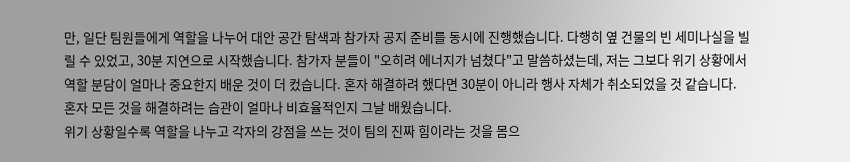만, 일단 팀원들에게 역할을 나누어 대안 공간 탐색과 참가자 공지 준비를 동시에 진행했습니다. 다행히 옆 건물의 빈 세미나실을 빌릴 수 있었고, 30분 지연으로 시작했습니다. 참가자 분들이 "오히려 에너지가 넘쳤다"고 말씀하셨는데, 저는 그보다 위기 상황에서 역할 분담이 얼마나 중요한지 배운 것이 더 컸습니다. 혼자 해결하려 했다면 30분이 아니라 행사 자체가 취소되었을 것 같습니다. 혼자 모든 것을 해결하려는 습관이 얼마나 비효율적인지 그날 배웠습니다.
위기 상황일수록 역할을 나누고 각자의 강점을 쓰는 것이 팀의 진짜 힘이라는 것을 몸으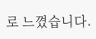로 느꼈습니다.